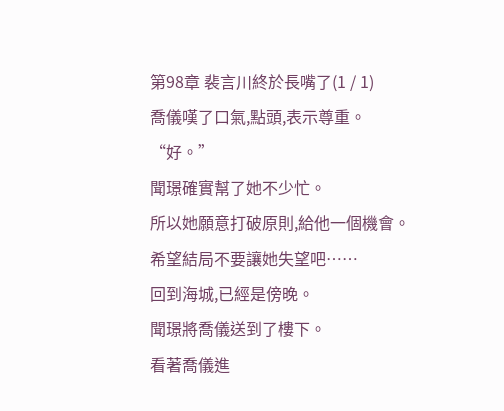第98章 裴言川終於長嘴了(1 / 1)
喬儀嘆了口氣,點頭,表示尊重。
“好。”
聞璟確實幫了她不少忙。
所以她願意打破原則,給他一個機會。
希望結局不要讓她失望吧……
回到海城,已經是傍晚。
聞璟將喬儀送到了樓下。
看著喬儀進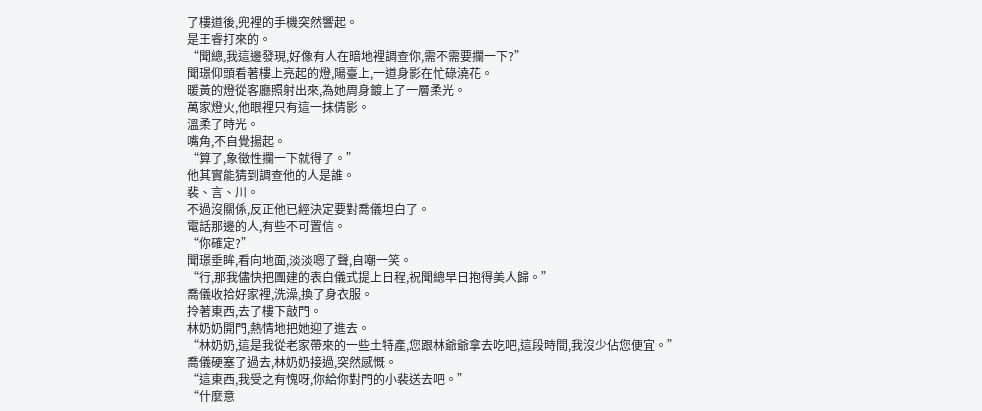了樓道後,兜裡的手機突然響起。
是王睿打來的。
“聞總,我這邊發現,好像有人在暗地裡調查你,需不需要攔一下?”
聞璟仰頭看著樓上亮起的燈,陽臺上,一道身影在忙碌澆花。
暖黃的燈從客廳照射出來,為她周身鍍上了一層柔光。
萬家燈火,他眼裡只有這一抹倩影。
溫柔了時光。
嘴角,不自覺揚起。
“算了,象徵性攔一下就得了。”
他其實能猜到調查他的人是誰。
裴、言、川。
不過沒關係,反正他已經決定要對喬儀坦白了。
電話那邊的人,有些不可置信。
“你確定?”
聞璟垂眸,看向地面,淡淡嗯了聲,自嘲一笑。
“行,那我儘快把團建的表白儀式提上日程,祝聞總早日抱得美人歸。”
喬儀收拾好家裡,洗澡,換了身衣服。
拎著東西,去了樓下敲門。
林奶奶開門,熱情地把她迎了進去。
“林奶奶,這是我從老家帶來的一些土特產,您跟林爺爺拿去吃吧,這段時間,我沒少佔您便宜。”
喬儀硬塞了過去,林奶奶接過,突然感慨。
“這東西,我受之有愧呀,你給你對門的小裴送去吧。”
“什麼意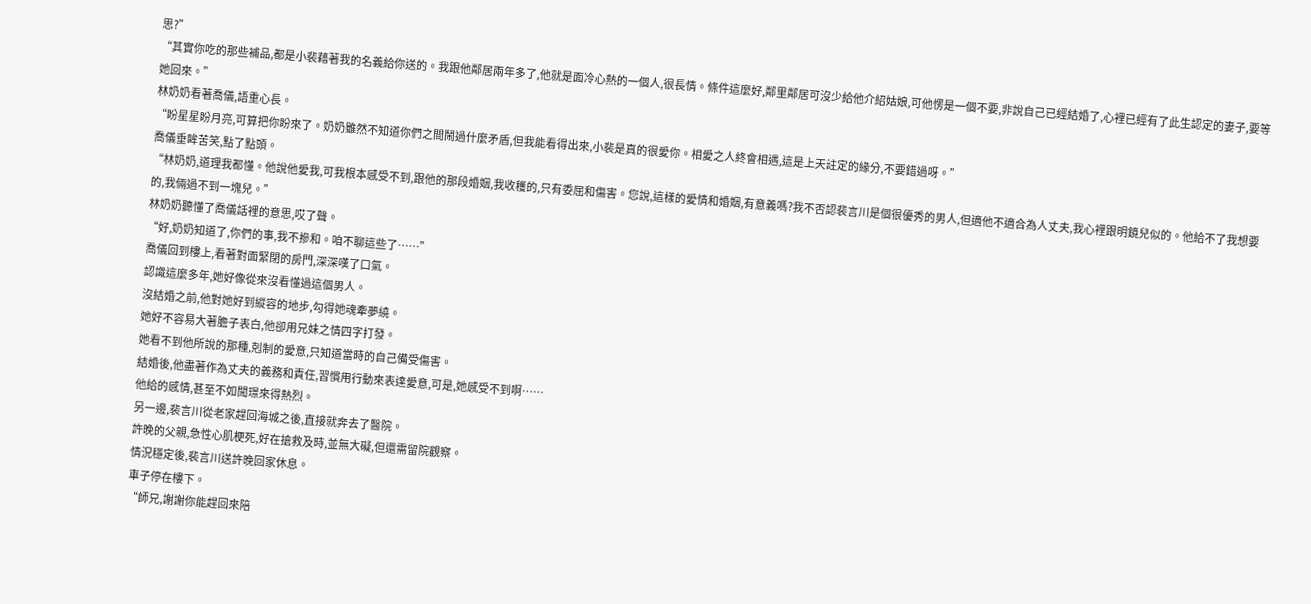思?”
“其實你吃的那些補品,都是小裴藉著我的名義給你送的。我跟他鄰居兩年多了,他就是面冷心熱的一個人,很長情。條件這麼好,鄰里鄰居可沒少給他介紹姑娘,可他愣是一個不要,非說自己已經結婚了,心裡已經有了此生認定的妻子,要等她回來。”
林奶奶看著喬儀,語重心長。
“盼星星盼月亮,可算把你盼來了。奶奶雖然不知道你們之間鬧過什麼矛盾,但我能看得出來,小裴是真的很愛你。相愛之人終會相遇,這是上天註定的緣分,不要錯過呀。”
喬儀垂眸苦笑,點了點頭。
“林奶奶,道理我都懂。他說他愛我,可我根本感受不到,跟他的那段婚姻,我收穫的,只有委屈和傷害。您說,這樣的愛情和婚姻,有意義嗎?我不否認裴言川是個很優秀的男人,但適他不適合為人丈夫,我心裡跟明鏡兒似的。他給不了我想要的,我倆過不到一塊兒。”
林奶奶聽懂了喬儀話裡的意思,哎了聲。
“好,奶奶知道了,你們的事,我不摻和。咱不聊這些了……”
喬儀回到樓上,看著對面緊閉的房門,深深嘆了口氣。
認識這麼多年,她好像從來沒看懂過這個男人。
沒結婚之前,他對她好到縱容的地步,勾得她魂牽夢繞。
她好不容易大著膽子表白,他卻用兄妹之情四字打發。
她看不到他所說的那種,剋制的愛意,只知道當時的自己備受傷害。
結婚後,他盡著作為丈夫的義務和責任,習慣用行動來表達愛意,可是,她感受不到啊……
他給的感情,甚至不如聞璟來得熱烈。
另一邊,裴言川從老家趕回海城之後,直接就奔去了醫院。
許晚的父親,急性心肌梗死,好在搶救及時,並無大礙,但還需留院觀察。
情況穩定後,裴言川送許晚回家休息。
車子停在樓下。
“師兄,謝謝你能趕回來陪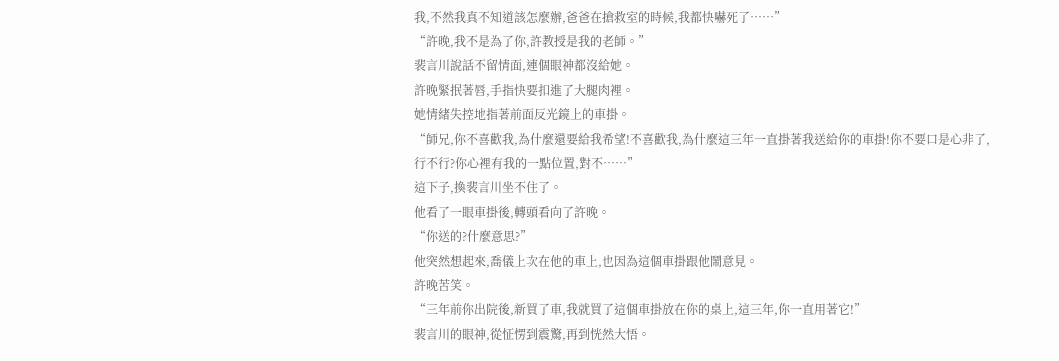我,不然我真不知道該怎麼辦,爸爸在搶救室的時候,我都快嚇死了……”
“許晚,我不是為了你,許教授是我的老師。”
裴言川說話不留情面,連個眼神都沒給她。
許晚緊抿著唇,手指快要扣進了大腿肉裡。
她情緒失控地指著前面反光鏡上的車掛。
“師兄,你不喜歡我,為什麼還要給我希望!不喜歡我,為什麼這三年一直掛著我送給你的車掛!你不要口是心非了,行不行?你心裡有我的一點位置,對不……”
這下子,換裴言川坐不住了。
他看了一眼車掛後,轉頭看向了許晚。
“你送的?什麼意思?”
他突然想起來,喬儀上次在他的車上,也因為這個車掛跟他鬧意見。
許晚苦笑。
“三年前你出院後,新買了車,我就買了這個車掛放在你的桌上,這三年,你一直用著它!”
裴言川的眼神,從怔愣到震驚,再到恍然大悟。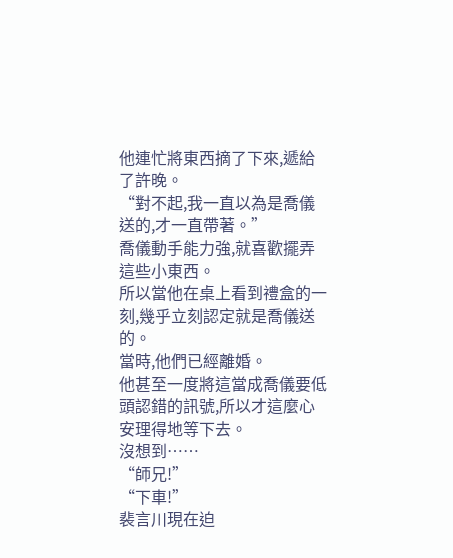他連忙將東西摘了下來,遞給了許晚。
“對不起,我一直以為是喬儀送的,才一直帶著。”
喬儀動手能力強,就喜歡擺弄這些小東西。
所以當他在桌上看到禮盒的一刻,幾乎立刻認定就是喬儀送的。
當時,他們已經離婚。
他甚至一度將這當成喬儀要低頭認錯的訊號,所以才這麼心安理得地等下去。
沒想到……
“師兄!”
“下車!”
裴言川現在迫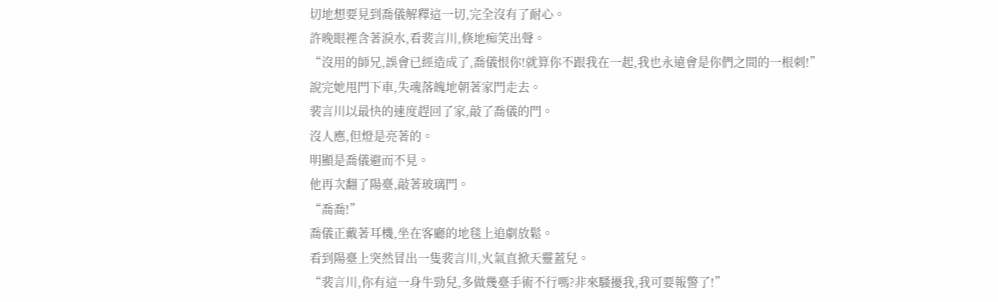切地想要見到喬儀解釋這一切,完全沒有了耐心。
許晚眼裡含著淚水,看裴言川,倏地痴笑出聲。
“沒用的師兄,誤會已經造成了,喬儀恨你!就算你不跟我在一起,我也永遠會是你們之間的一根刺!”
說完她甩門下車,失魂落魄地朝著家門走去。
裴言川以最快的速度趕回了家,敲了喬儀的門。
沒人應,但燈是亮著的。
明顯是喬儀避而不見。
他再次翻了陽臺,敲著玻璃門。
“喬喬!”
喬儀正戴著耳機,坐在客廳的地毯上追劇放鬆。
看到陽臺上突然冒出一隻裴言川,火氣直掀天靈蓋兒。
“裴言川,你有這一身牛勁兒,多做幾臺手術不行嗎?非來騷擾我,我可要報警了!”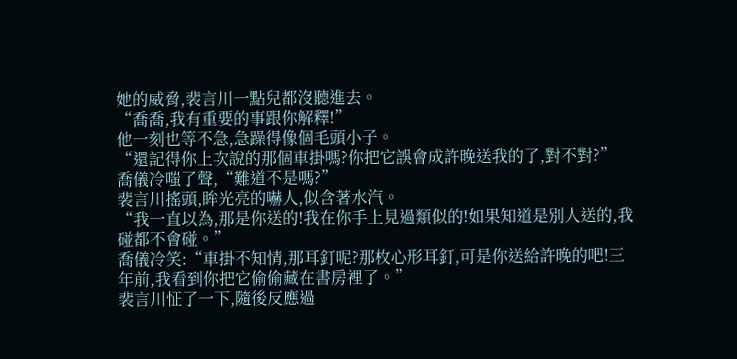她的威脅,裴言川一點兒都沒聽進去。
“喬喬,我有重要的事跟你解釋!”
他一刻也等不急,急躁得像個毛頭小子。
“還記得你上次說的那個車掛嗎?你把它誤會成許晚送我的了,對不對?”
喬儀冷嗤了聲,“難道不是嗎?”
裴言川搖頭,眸光亮的嚇人,似含著水汽。
“我一直以為,那是你送的!我在你手上見過類似的!如果知道是別人送的,我碰都不會碰。”
喬儀冷笑:“車掛不知情,那耳釘呢?那枚心形耳釘,可是你送給許晚的吧!三年前,我看到你把它偷偷藏在書房裡了。”
裴言川怔了一下,隨後反應過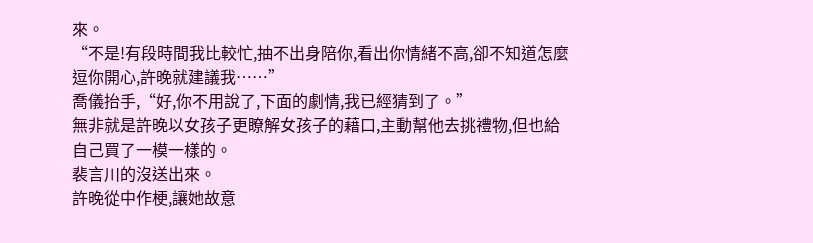來。
“不是!有段時間我比較忙,抽不出身陪你,看出你情緒不高,卻不知道怎麼逗你開心,許晚就建議我……”
喬儀抬手,“好,你不用說了,下面的劇情,我已經猜到了。”
無非就是許晚以女孩子更瞭解女孩子的藉口,主動幫他去挑禮物,但也給自己買了一模一樣的。
裴言川的沒送出來。
許晚從中作梗,讓她故意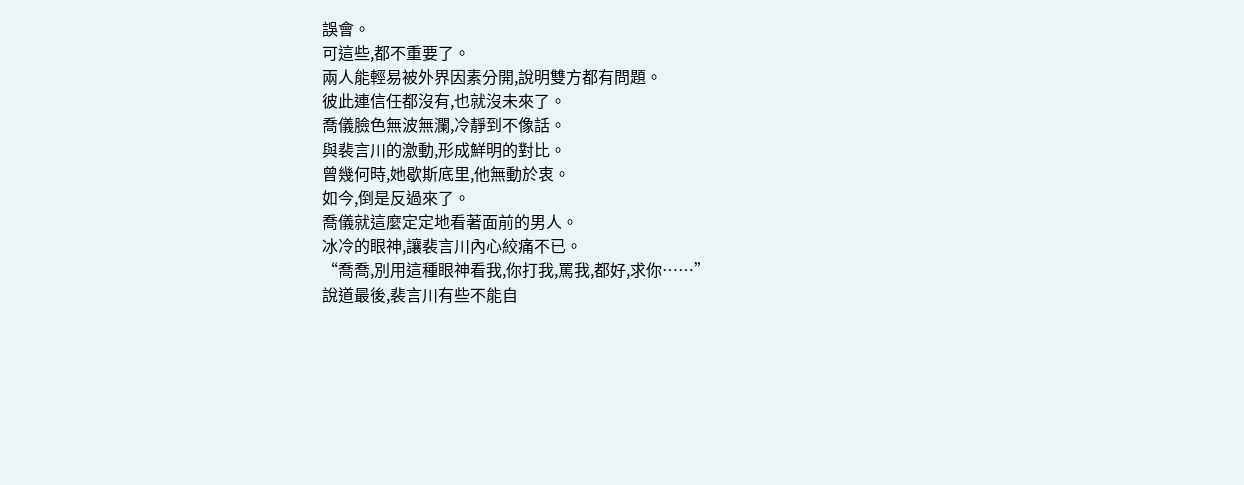誤會。
可這些,都不重要了。
兩人能輕易被外界因素分開,說明雙方都有問題。
彼此連信任都沒有,也就沒未來了。
喬儀臉色無波無瀾,冷靜到不像話。
與裴言川的激動,形成鮮明的對比。
曾幾何時,她歇斯底里,他無動於衷。
如今,倒是反過來了。
喬儀就這麼定定地看著面前的男人。
冰冷的眼神,讓裴言川內心絞痛不已。
“喬喬,別用這種眼神看我,你打我,罵我,都好,求你……”
說道最後,裴言川有些不能自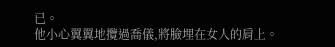已。
他小心翼翼地攬過喬儀,將臉埋在女人的肩上。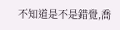不知道是不是錯覺,喬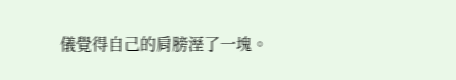儀覺得自己的肩膀溼了一塊。